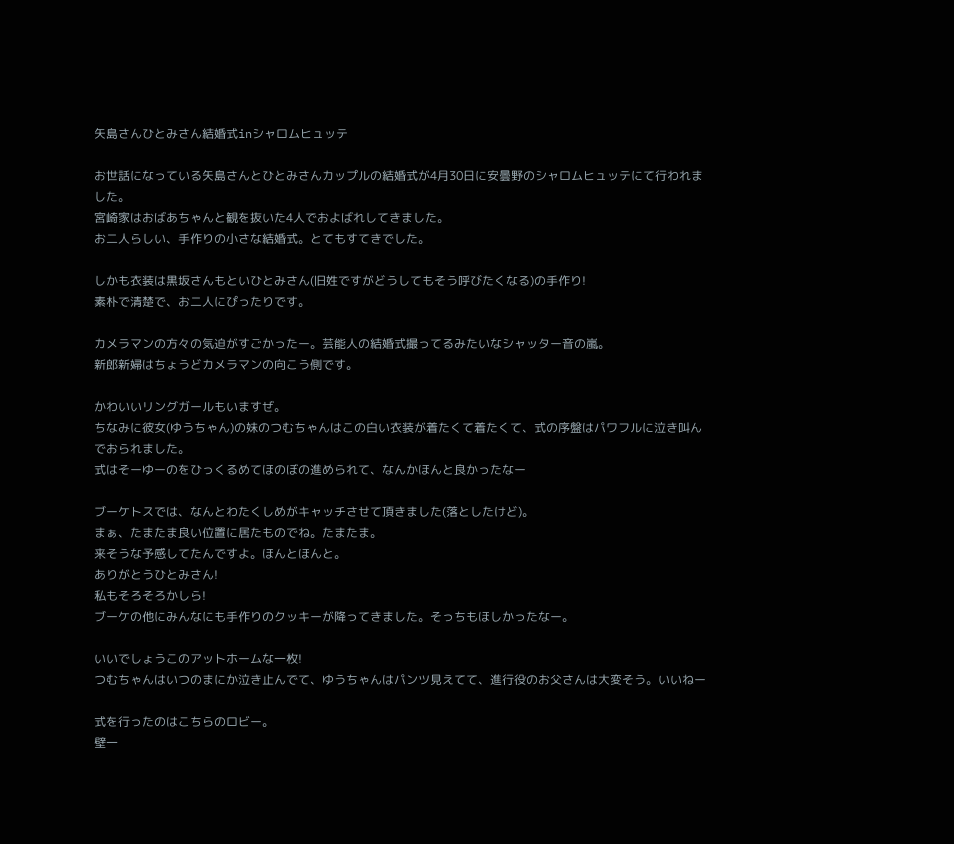矢島さんひとみさん結婚式inシャロムヒュッテ

お世話になっている矢島さんとひとみさんカップルの結婚式が4月30日に安曇野のシャロムヒュッテにて行われました。
宮崎家はおばあちゃんと観を抜いた4人でおよばれしてきました。
お二人らしい、手作りの小さな結婚式。とてもすてきでした。

しかも衣装は黒坂さんもといひとみさん(旧姓ですがどうしてもそう呼びたくなる)の手作り!
素朴で清楚で、お二人にぴったりです。

カメラマンの方々の気迫がすごかったー。芸能人の結婚式撮ってるみたいなシャッター音の嵐。
新郎新婦はちょうどカメラマンの向こう側です。

かわいいリングガールもいますぜ。
ちなみに彼女(ゆうちゃん)の妹のつむちゃんはこの白い衣装が着たくて着たくて、式の序盤はパワフルに泣き叫んでおられました。
式はそーゆーのをひっくるめてほのぼの進められて、なんかほんと良かったなー

ブーケトスでは、なんとわたくしめがキャッチさせて頂きました(落としたけど)。
まぁ、たまたま良い位置に居たものでね。たまたま。
来そうな予感してたんですよ。ほんとほんと。
ありがとうひとみさん!
私もそろそろかしら!
ブーケの他にみんなにも手作りのクッキーが降ってきました。そっちもほしかったなー。

いいでしょうこのアットホームな一枚!
つむちゃんはいつのまにか泣き止んでて、ゆうちゃんはパンツ見えてて、進行役のお父さんは大変そう。いいねー

式を行ったのはこちらのロビー。
壁一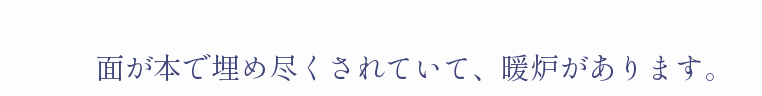面が本で埋め尽くされていて、暖炉があります。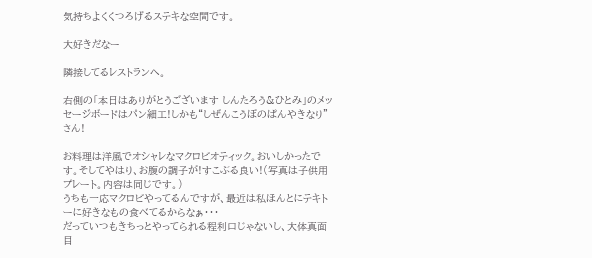気持ちよくくつろげるステキな空間です。

大好きだなー

隣接してるレストランへ。

右側の「本日はありがとうございます しんたろう&ひとみ」のメッセージボードはパン細工!しかも“しぜんこうぼのぱんやきなり”さん!

お料理は洋風でオシャレなマクロビオティック。おいしかったです。そしてやはり、お腹の調子が!すこぶる良い!(写真は子供用プレート。内容は同じです。)
うちも一応マクロビやってるんですが、最近は私ほんとにテキトーに好きなもの食べてるからなぁ・・・
だっていつもきちっとやってられる程利口じゃないし、大体真面目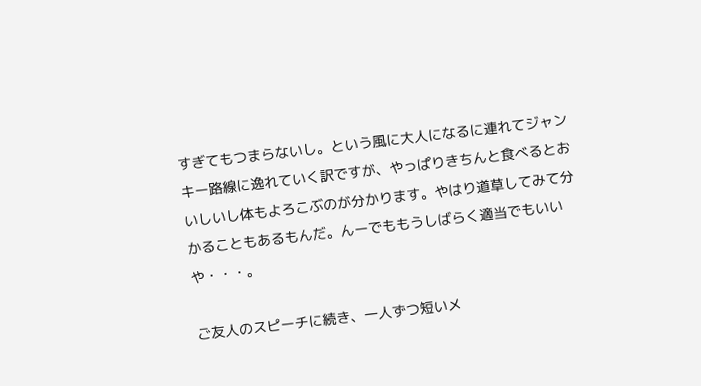すぎてもつまらないし。という風に大人になるに連れてジャンキー路線に逸れていく訳ですが、やっぱりきちんと食べるとおいしいし体もよろこぶのが分かります。やはり道草してみて分かることもあるもんだ。んーでももうしばらく適当でもいいや・・・。

ご友人のスピーチに続き、一人ずつ短いメ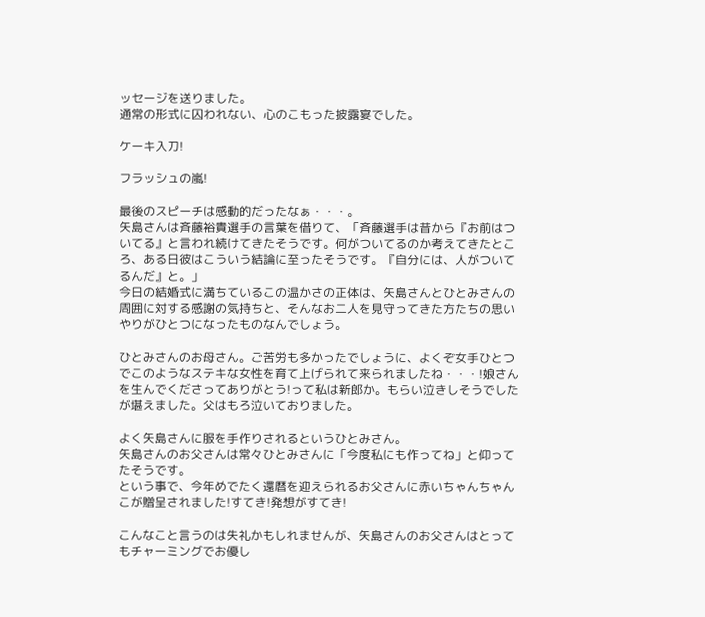ッセージを送りました。
通常の形式に囚われない、心のこもった披露宴でした。

ケーキ入刀!

フラッシュの嵐!

最後のスピーチは感動的だったなぁ・・・。
矢島さんは斉藤裕貴選手の言葉を借りて、「斉藤選手は昔から『お前はついてる』と言われ続けてきたそうです。何がついてるのか考えてきたところ、ある日彼はこういう結論に至ったそうです。『自分には、人がついてるんだ』と。」
今日の結婚式に満ちているこの温かさの正体は、矢島さんとひとみさんの周囲に対する感謝の気持ちと、そんなお二人を見守ってきた方たちの思いやりがひとつになったものなんでしょう。

ひとみさんのお母さん。ご苦労も多かったでしょうに、よくぞ女手ひとつでこのようなステキな女性を育て上げられて来られましたね・・・!娘さんを生んでくださってありがとう!って私は新郎か。もらい泣きしそうでしたが堪えました。父はもろ泣いておりました。

よく矢島さんに服を手作りされるというひとみさん。
矢島さんのお父さんは常々ひとみさんに「今度私にも作ってね」と仰ってたそうです。
という事で、今年めでたく還暦を迎えられるお父さんに赤いちゃんちゃんこが贈呈されました!すてき!発想がすてき!

こんなこと言うのは失礼かもしれませんが、矢島さんのお父さんはとってもチャーミングでお優し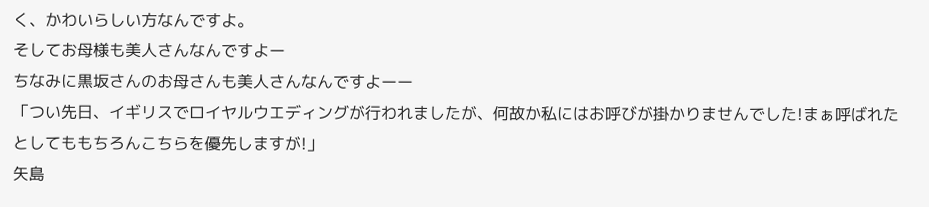く、かわいらしい方なんですよ。
そしてお母様も美人さんなんですよー
ちなみに黒坂さんのお母さんも美人さんなんですよーー
「つい先日、イギリスでロイヤルウエディングが行われましたが、何故か私にはお呼びが掛かりませんでした!まぁ呼ばれたとしてももちろんこちらを優先しますが!」
矢島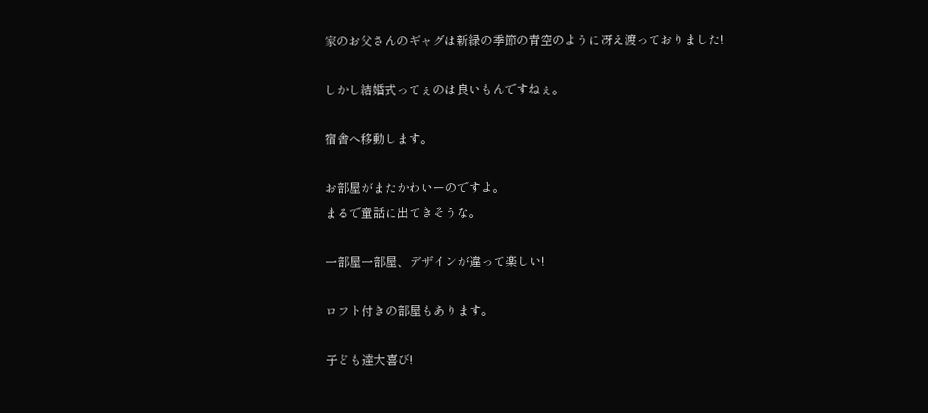家のお父さんのギャグは新緑の季節の青空のように冴え渡っておりました!

しかし結婚式ってぇのは良いもんですねぇ。

宿舎へ移動します。

お部屋がまたかわいーのですよ。
まるで童話に出てきそうな。

一部屋一部屋、デザインが違って楽しい!

ロフト付きの部屋もあります。

子ども達大喜び!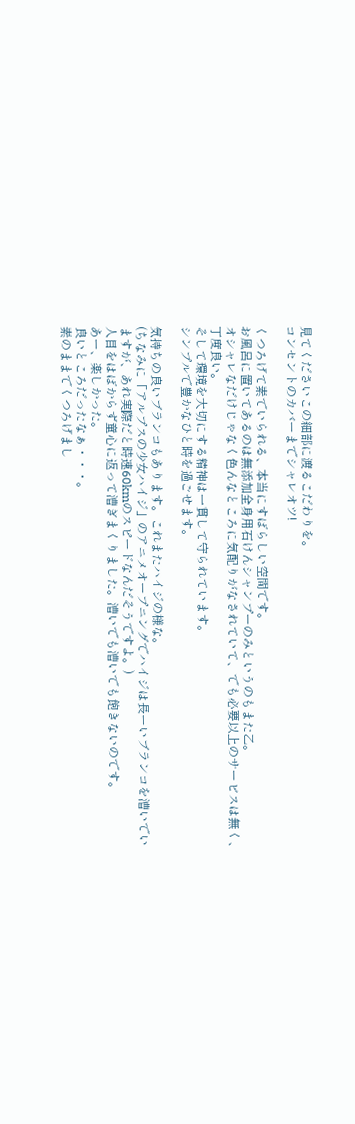見てくださいこの細部に渡るこだわりを。
コンセントのカバーまでシャレオツ!

くつろげて素でいられる、本当にすばらしい空間です。
お風呂に置いてあるのは無添加全身用石けんシャンプーのみというのもまた乙。
オシャレなだけじゃなく色んなところに気配りがなされていて、でも必要以上のサービスは無く、丁度良い。
そして環境を大切にする精神は一貫して守られています。
シンプルで豊かなひと時を過ごせます。

気持ちの良いブランコもあります。これまたハイジの様な。
(ちなみに「アルプスの少女ハイジ」のアニメオープニングでハイジは長ーいブランコを漕いでいますが、あれ実際だと時速60kmのスピードなんだそうですよ。)
人目をはばからず童心に返って漕ぎまくりました。漕いでも漕いでも飽きないのです。
あー、楽しかった。
良いところだったなぁ・・・。
素のままでくつろげまし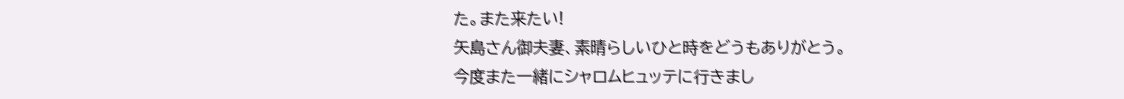た。また来たい!
矢島さん御夫妻、素晴らしいひと時をどうもありがとう。
今度また一緒にシャロムヒュッテに行きまし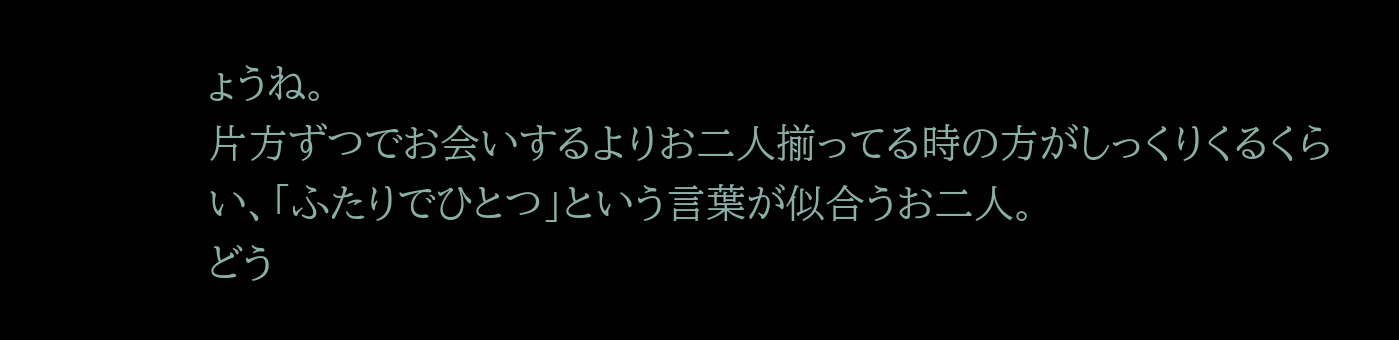ょうね。
片方ずつでお会いするよりお二人揃ってる時の方がしっくりくるくらい、「ふたりでひとつ」という言葉が似合うお二人。
どう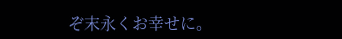ぞ末永くお幸せに。